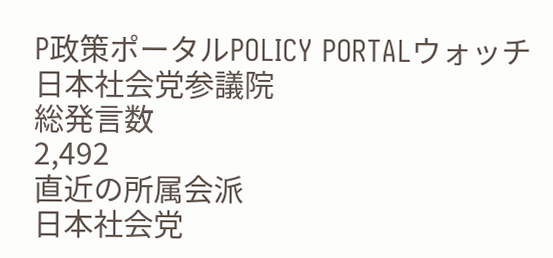P政策ポータルPOLICY PORTALウォッチ
日本社会党参議院
総発言数
2,492
直近の所属会派
日本社会党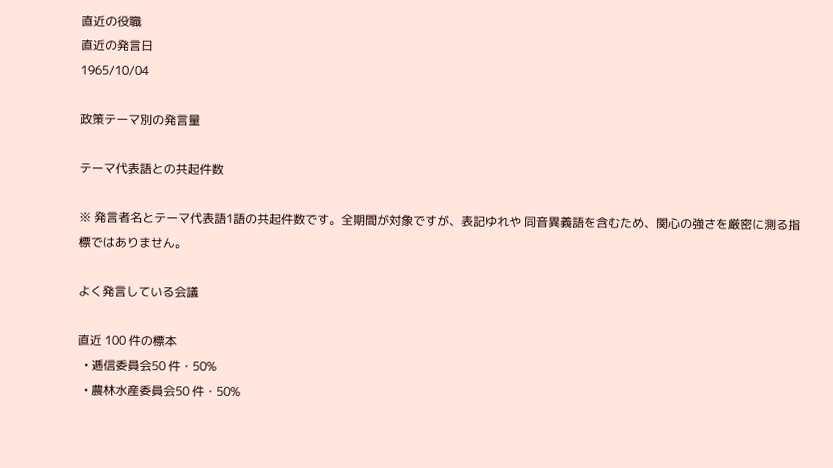直近の役職
直近の発言日
1965/10/04

政策テーマ別の発言量

テーマ代表語との共起件数

※ 発言者名とテーマ代表語1語の共起件数です。全期間が対象ですが、表記ゆれや 同音異義語を含むため、関心の強さを厳密に測る指標ではありません。

よく発言している会議

直近 100 件の標本
  • 逓信委員会50 件・50%
  • 農林水産委員会50 件・50%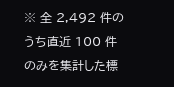※ 全 2,492 件のうち直近 100 件のみを集計した標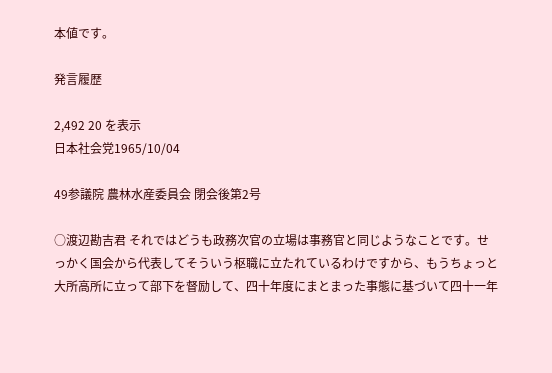本値です。

発言履歴

2,492 20 を表示
日本社会党1965/10/04

49参議院 農林水産委員会 閉会後第2号

○渡辺勘吉君 それではどうも政務次官の立場は事務官と同じようなことです。せっかく国会から代表してそういう枢職に立たれているわけですから、もうちょっと大所高所に立って部下を督励して、四十年度にまとまった事態に基づいて四十一年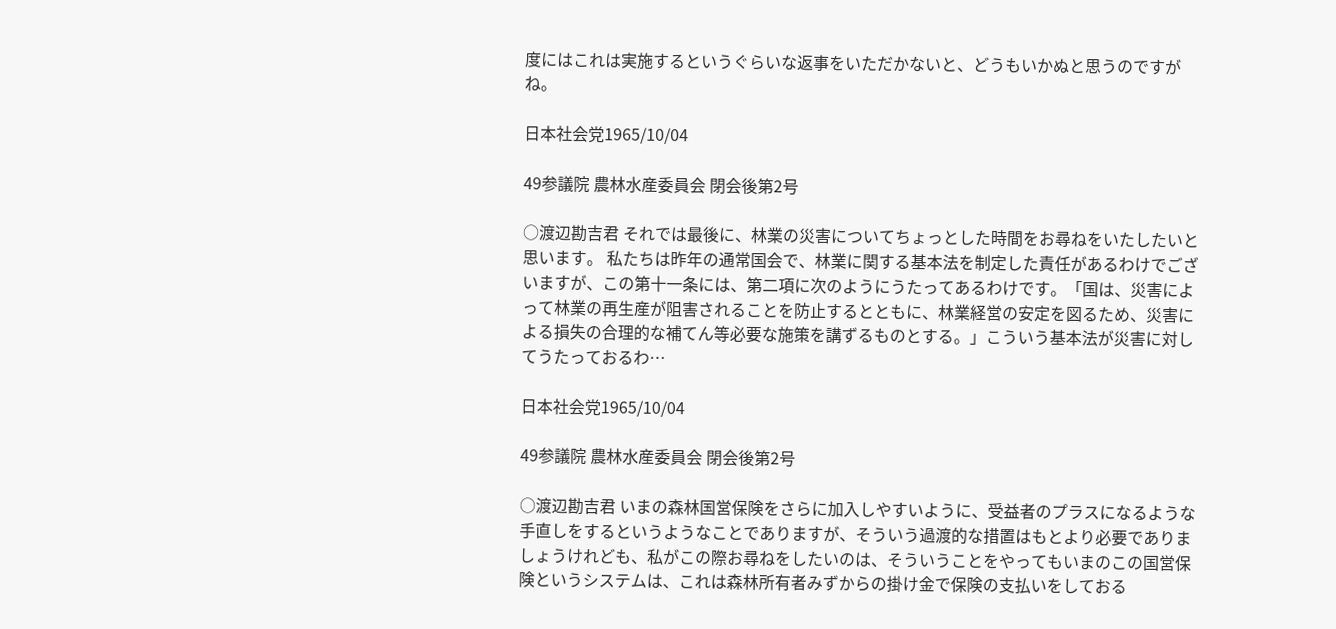度にはこれは実施するというぐらいな返事をいただかないと、どうもいかぬと思うのですがね。

日本社会党1965/10/04

49参議院 農林水産委員会 閉会後第2号

○渡辺勘吉君 それでは最後に、林業の災害についてちょっとした時間をお尋ねをいたしたいと思います。 私たちは昨年の通常国会で、林業に関する基本法を制定した責任があるわけでございますが、この第十一条には、第二項に次のようにうたってあるわけです。「国は、災害によって林業の再生産が阻害されることを防止するとともに、林業経営の安定を図るため、災害による損失の合理的な補てん等必要な施策を講ずるものとする。」こういう基本法が災害に対してうたっておるわ…

日本社会党1965/10/04

49参議院 農林水産委員会 閉会後第2号

○渡辺勘吉君 いまの森林国営保険をさらに加入しやすいように、受益者のプラスになるような手直しをするというようなことでありますが、そういう過渡的な措置はもとより必要でありましょうけれども、私がこの際お尋ねをしたいのは、そういうことをやってもいまのこの国営保険というシステムは、これは森林所有者みずからの掛け金で保険の支払いをしておる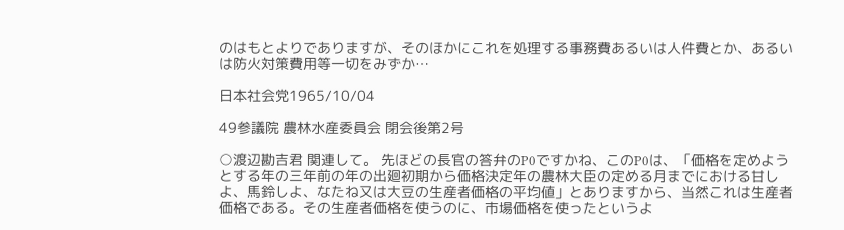のはもとよりでありますが、そのほかにこれを処理する事務費あるいは人件費とか、あるいは防火対策費用等一切をみずか…

日本社会党1965/10/04

49参議院 農林水産委員会 閉会後第2号

○渡辺勘吉君 関連して。 先ほどの長官の答弁のP0ですかね、このP0は、「価格を定めようとする年の三年前の年の出廻初期から価格決定年の農林大臣の定める月までにおける甘しよ、馬鈴しよ、なたね又は大豆の生産者価格の平均値」とありますから、当然これは生産者価格である。その生産者価格を使うのに、市場価格を使ったというよ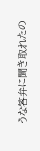うな答弁に聞き取れたの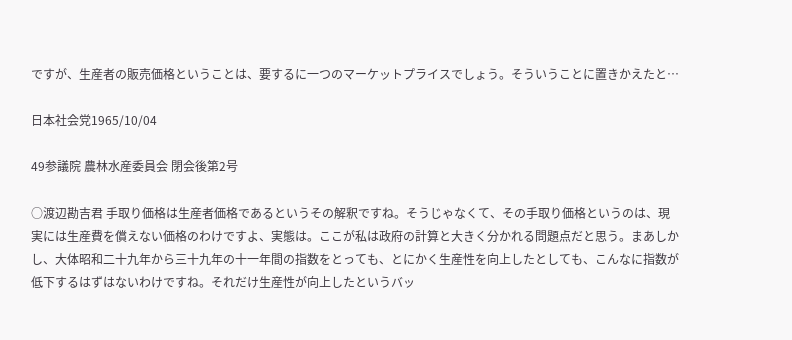ですが、生産者の販売価格ということは、要するに一つのマーケットプライスでしょう。そういうことに置きかえたと…

日本社会党1965/10/04

49参議院 農林水産委員会 閉会後第2号

○渡辺勘吉君 手取り価格は生産者価格であるというその解釈ですね。そうじゃなくて、その手取り価格というのは、現実には生産費を償えない価格のわけですよ、実態は。ここが私は政府の計算と大きく分かれる問題点だと思う。まあしかし、大体昭和二十九年から三十九年の十一年間の指数をとっても、とにかく生産性を向上したとしても、こんなに指数が低下するはずはないわけですね。それだけ生産性が向上したというバッ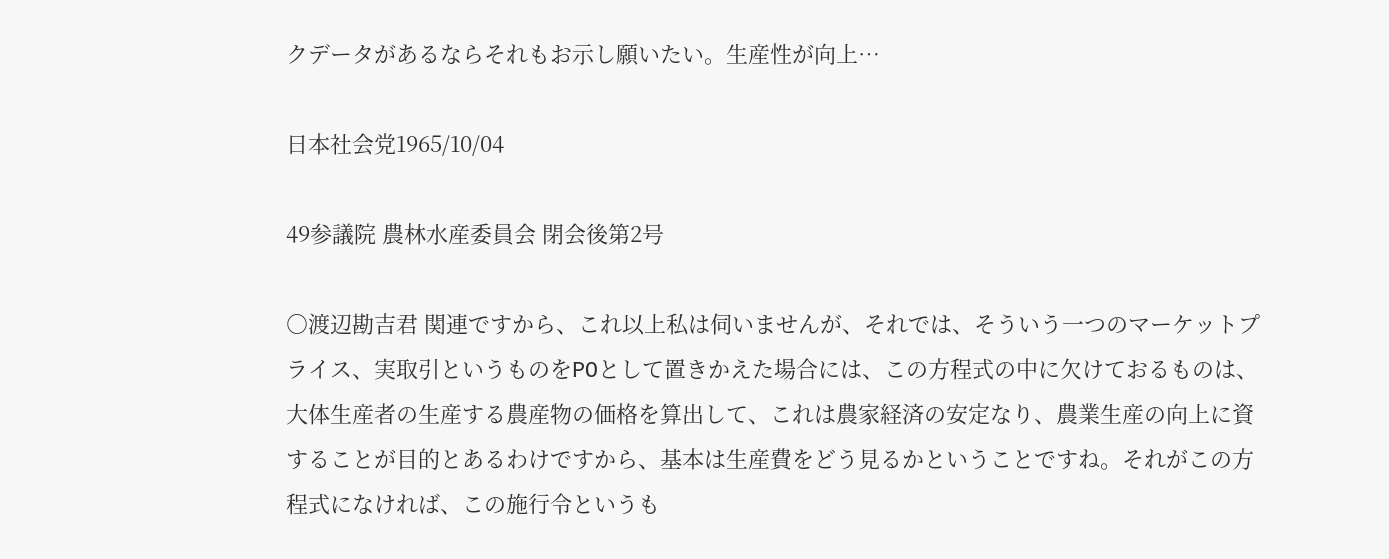クデータがあるならそれもお示し願いたい。生産性が向上…

日本社会党1965/10/04

49参議院 農林水産委員会 閉会後第2号

○渡辺勘吉君 関連ですから、これ以上私は伺いませんが、それでは、そういう一つのマーケットプライス、実取引というものをP0として置きかえた場合には、この方程式の中に欠けておるものは、大体生産者の生産する農産物の価格を算出して、これは農家経済の安定なり、農業生産の向上に資することが目的とあるわけですから、基本は生産費をどう見るかということですね。それがこの方程式になければ、この施行令というも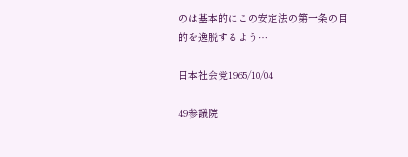のは基本的にこの安定法の第一条の目的を逸脱するよう…

日本社会党1965/10/04

49参議院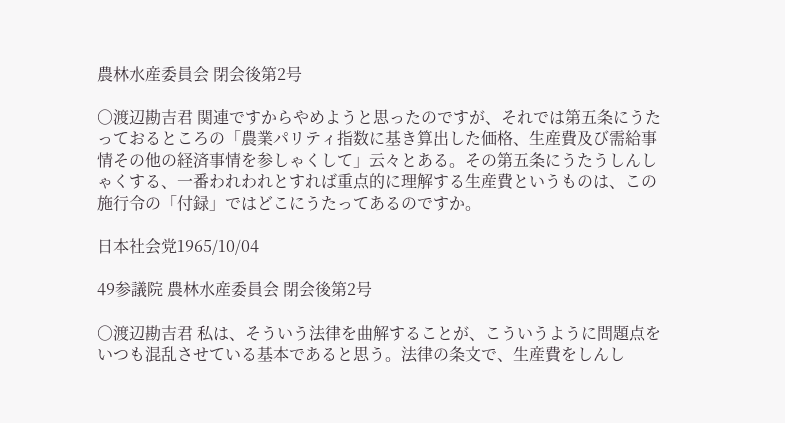農林水産委員会 閉会後第2号

○渡辺勘吉君 関連ですからやめようと思ったのですが、それでは第五条にうたっておるところの「農業パリティ指数に基き算出した価格、生産費及び需給事情その他の経済事情を参しゃくして」云々とある。その第五条にうたうしんしゃくする、一番われわれとすれば重点的に理解する生産費というものは、この施行令の「付録」ではどこにうたってあるのですか。

日本社会党1965/10/04

49参議院 農林水産委員会 閉会後第2号

○渡辺勘吉君 私は、そういう法律を曲解することが、こういうように問題点をいつも混乱させている基本であると思う。法律の条文で、生産費をしんし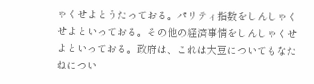ゃくせよとうたっておる。パリティ指数をしんしゃくせよといっておる。その他の経済事情をしんしゃくせよといっておる。政府は、これは大豆についてもなたねについ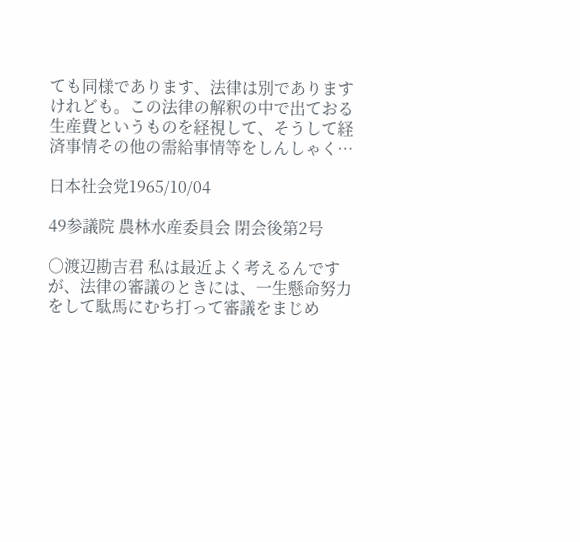ても同様であります、法律は別でありますけれども。この法律の解釈の中で出ておる生産費というものを経視して、そうして経済事情その他の需給事情等をしんしゃく…

日本社会党1965/10/04

49参議院 農林水産委員会 閉会後第2号

○渡辺勘吉君 私は最近よく考えるんですが、法律の審議のときには、一生懸命努力をして駄馬にむち打って審議をまじめ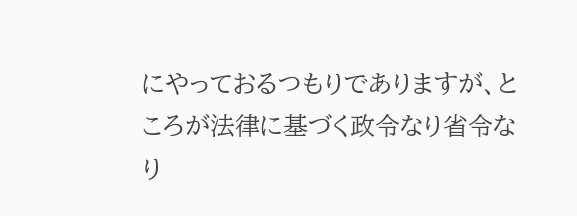にやっておるつもりでありますが、ところが法律に基づく政令なり省令なり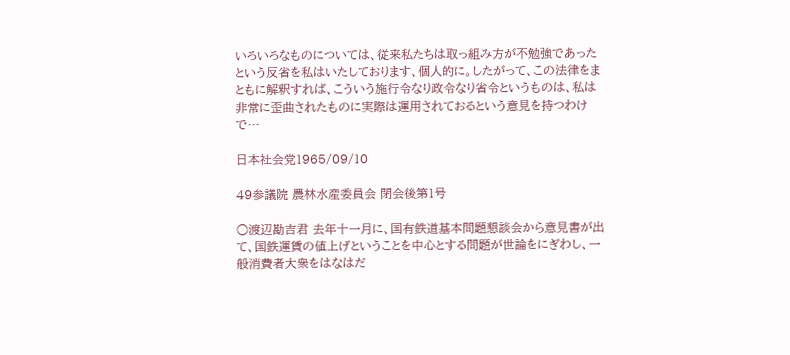いろいろなものについては、従来私たちは取っ組み方が不勉強であったという反省を私はいたしております、個人的に。したがって、この法律をまともに解釈すれば、こういう施行令なり政令なり省令というものは、私は非常に歪曲されたものに実際は運用されておるという意見を持つわけで…

日本社会党1965/09/10

49参議院 農林水産委員会 閉会後第1号

○渡辺勘吉君 去年十一月に、国有鉄道基本問題懇談会から意見書が出て、国鉄運賃の値上げということを中心とする問題が世論をにぎわし、一般消費者大衆をはなはだ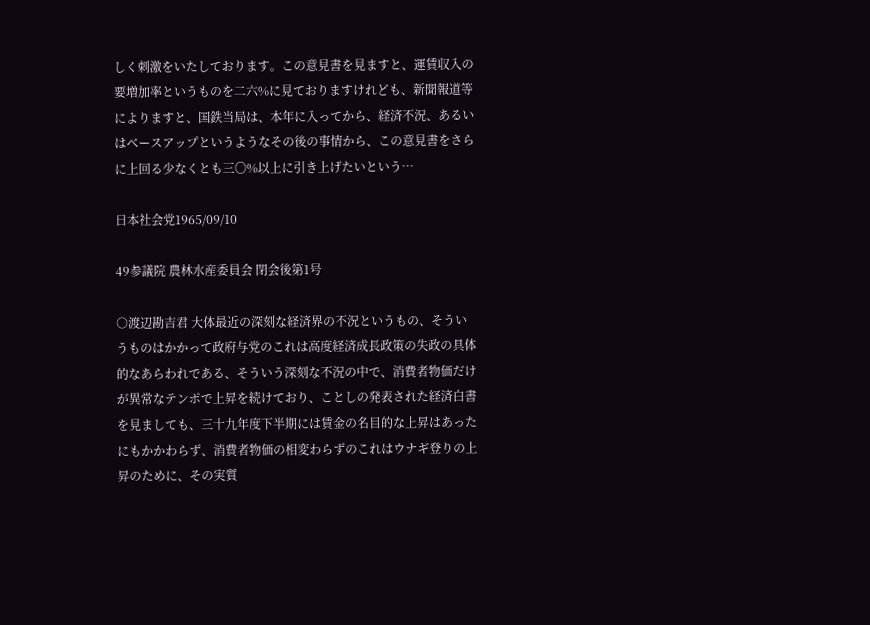しく刺激をいたしております。この意見書を見ますと、運賃収入の要増加率というものを二六%に見ておりますけれども、新聞報道等によりますと、国鉄当局は、本年に入ってから、経済不況、あるいはベースアップというようなその後の事情から、この意見書をさらに上回る少なくとも三〇%以上に引き上げたいという…

日本社会党1965/09/10

49参議院 農林水産委員会 閉会後第1号

○渡辺勘吉君 大体最近の深刻な経済界の不況というもの、そういうものはかかって政府与党のこれは高度経済成長政策の失政の具体的なあらわれである、そういう深刻な不況の中で、消費者物価だけが異常なテンポで上昇を続けており、ことしの発表された経済白書を見ましても、三十九年度下半期には賃金の名目的な上昇はあったにもかかわらず、消費者物価の相変わらずのこれはウナギ登りの上昇のために、その実質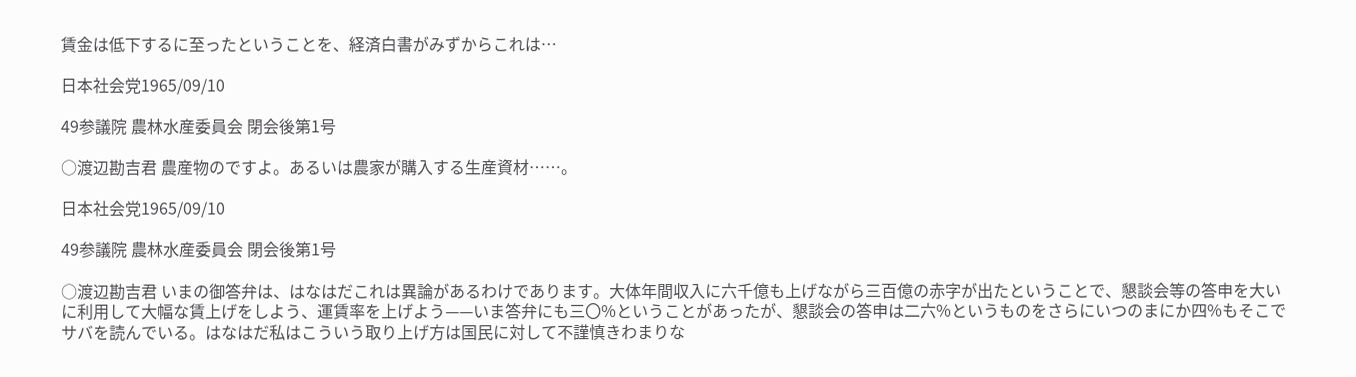賃金は低下するに至ったということを、経済白書がみずからこれは…

日本社会党1965/09/10

49参議院 農林水産委員会 閉会後第1号

○渡辺勘吉君 農産物のですよ。あるいは農家が購入する生産資材……。

日本社会党1965/09/10

49参議院 農林水産委員会 閉会後第1号

○渡辺勘吉君 いまの御答弁は、はなはだこれは異論があるわけであります。大体年間収入に六千億も上げながら三百億の赤字が出たということで、懇談会等の答申を大いに利用して大幅な賃上げをしよう、運賃率を上げよう——いま答弁にも三〇%ということがあったが、懇談会の答申は二六%というものをさらにいつのまにか四%もそこでサバを読んでいる。はなはだ私はこういう取り上げ方は国民に対して不謹慎きわまりな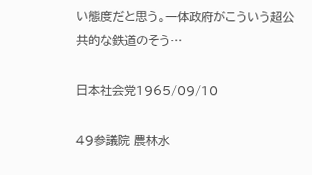い態度だと思う。一体政府がこういう超公共的な鉄道のそう…

日本社会党1965/09/10

49参議院 農林水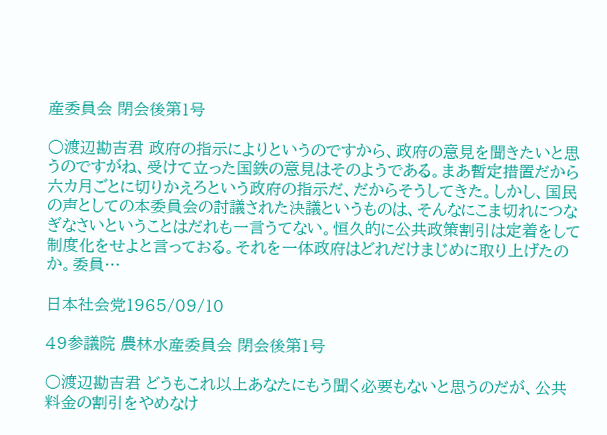産委員会 閉会後第1号

○渡辺勘吉君 政府の指示によりというのですから、政府の意見を聞きたいと思うのですがね、受けて立った国鉄の意見はそのようである。まあ暫定措置だから六カ月ごとに切りかえろという政府の指示だ、だからそうしてきた。しかし、国民の声としての本委員会の討議された決議というものは、そんなにこま切れにつなぎなさいということはだれも一言うてない。恒久的に公共政策割引は定着をして制度化をせよと言っておる。それを一体政府はどれだけまじめに取り上げたのか。委員…

日本社会党1965/09/10

49参議院 農林水産委員会 閉会後第1号

○渡辺勘吉君 どうもこれ以上あなたにもう聞く必要もないと思うのだが、公共料金の割引をやめなけ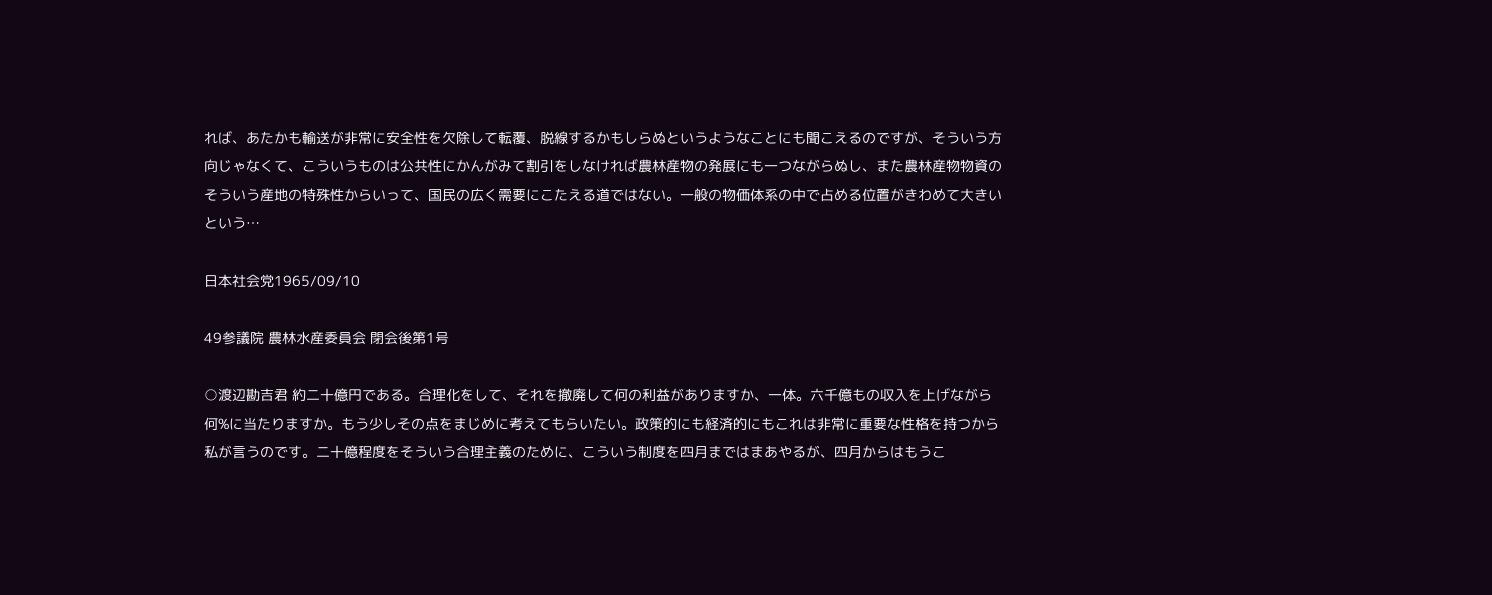れば、あたかも輸送が非常に安全性を欠除して転覆、脱線するかもしらぬというようなことにも聞こえるのですが、そういう方向じゃなくて、こういうものは公共性にかんがみて割引をしなければ農林産物の発展にも一つながらぬし、また農林産物物資のそういう産地の特殊性からいって、国民の広く需要にこたえる道ではない。一般の物価体系の中で占める位置がきわめて大きいという…

日本社会党1965/09/10

49参議院 農林水産委員会 閉会後第1号

○渡辺勘吉君 約二十億円である。合理化をして、それを撤廃して何の利益がありますか、一体。六千億もの収入を上げながら何%に当たりますか。もう少しその点をまじめに考えてもらいたい。政策的にも経済的にもこれは非常に重要な性格を持つから私が言うのです。二十億程度をそういう合理主義のために、こういう制度を四月まではまあやるが、四月からはもうこ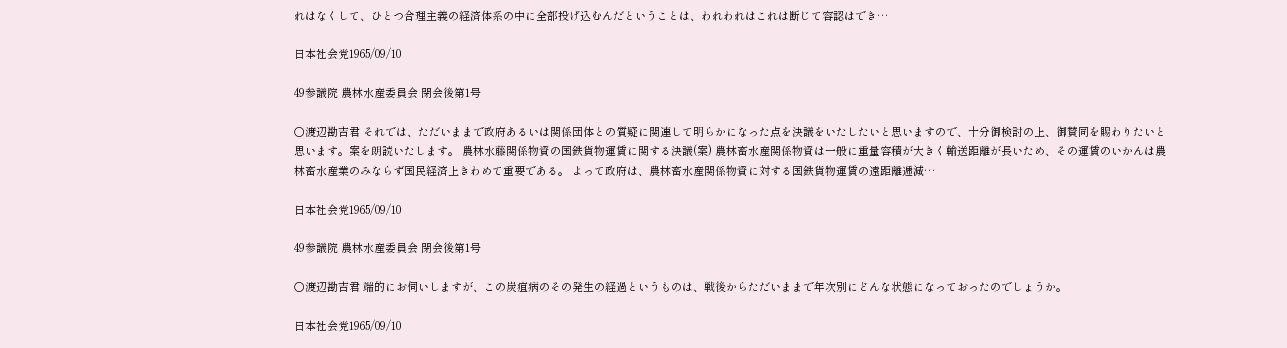れはなくして、ひとつ合理主義の経済体系の中に全部投げ込むんだということは、われわれはこれは断じて容認はでき…

日本社会党1965/09/10

49参議院 農林水産委員会 閉会後第1号

○渡辺勘吉君 それでは、ただいままで政府あるいは関係団体との質疑に関連して明らかになった点を決議をいたしたいと思いますので、十分御検討の上、御賛同を賜わりたいと思います。案を朗読いたします。 農林水藤関係物資の国鉄貨物運賃に関する決議(案) 農林畜水産関係物資は一般に重量容積が大きく輸送距離が長いため、その運賃のいかんは農林畜水産業のみならず国民経済上きわめて重要である。 よって政府は、農林畜水産関係物資に対する国鉄貨物運賃の遠距離逓減…

日本社会党1965/09/10

49参議院 農林水産委員会 閉会後第1号

○渡辺勘吉君 端的にお伺いしますが、この炭疽病のその発生の経過というものは、戦後からただいままで年次別にどんな状態になっておったのでしょうか。

日本社会党1965/09/10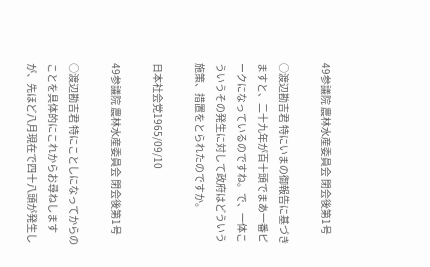49参議院 農林水産委員会 閉会後第1号

○渡辺勘吉君 特にいまの御報告に基づきますと、二十九年が百十頭でまあ一番ピークになっているのですね。で、一体こういうその発生に対して政府はどういう施策、措置をとられたのですか。

日本社会党1965/09/10

49参議院 農林水産委員会 閉会後第1号

○渡辺勘吉君 特にことしになってからのことを具体的にこれからお尋ねしますが、先ほど八月現在で四十八頭が発生し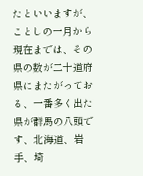たといいますが、ことしの一月から現在までは、その県の数が二十道府県にまたがっておる、一番多く出た県が群馬の八頭です、北海道、岩手、埼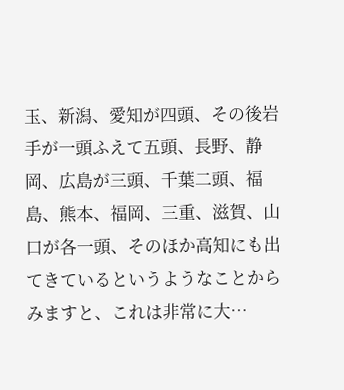玉、新潟、愛知が四頭、その後岩手が一頭ふえて五頭、長野、静岡、広島が三頭、千葉二頭、福島、熊本、福岡、三重、滋賀、山口が各一頭、そのほか高知にも出てきているというようなことからみますと、これは非常に大…